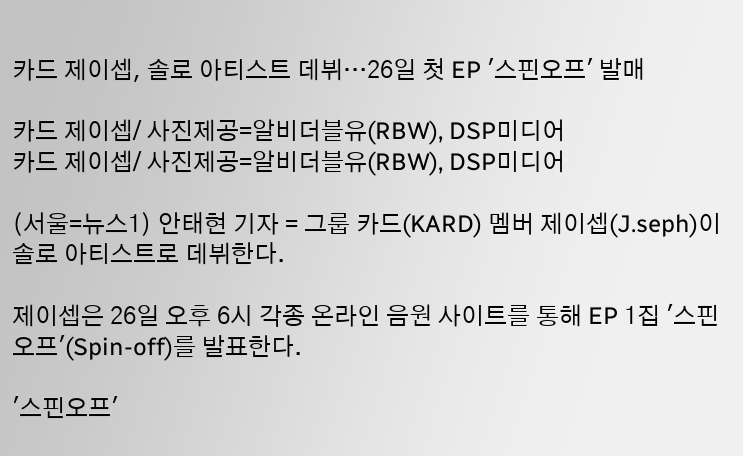카드 제이셉, 솔로 아티스트 데뷔…26일 첫 EP '스핀오프' 발매

카드 제이셉/ 사진제공=알비더블유(RBW), DSP미디어
카드 제이셉/ 사진제공=알비더블유(RBW), DSP미디어

(서울=뉴스1) 안태현 기자 = 그룹 카드(KARD) 멤버 제이셉(J.seph)이 솔로 아티스트로 데뷔한다.

제이셉은 26일 오후 6시 각종 온라인 음원 사이트를 통해 EP 1집 '스핀오프'(Spin-off)를 발표한다.

'스핀오프'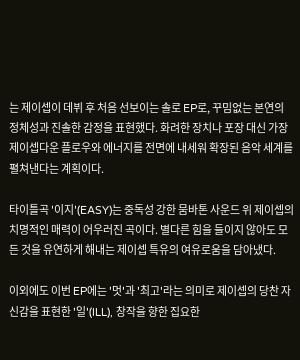는 제이셉이 데뷔 후 처음 선보이는 솔로 EP로, 꾸밈없는 본연의 정체성과 진솔한 감정을 표현했다. 화려한 장치나 포장 대신 가장 제이셉다운 플로우와 에너지를 전면에 내세워 확장된 음악 세계를 펼쳐낸다는 계획이다.

타이틀곡 '이지'(EASY)는 중독성 강한 뭄바톤 사운드 위 제이셉의 치명적인 매력이 어우러진 곡이다. 별다른 힘을 들이지 않아도 모든 것을 유연하게 해내는 제이셉 특유의 여유로움을 담아냈다.

이외에도 이번 EP에는 '멋'과 '최고'라는 의미로 제이셉의 당찬 자신감을 표현한 '일'(ILL), 창작을 향한 집요한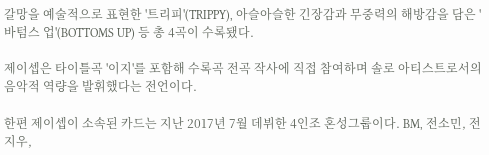갈망을 예술적으로 표현한 '트리피'(TRIPPY), 아슬아슬한 긴장감과 무중력의 해방감을 담은 '바텀스 업'(BOTTOMS UP) 등 총 4곡이 수록됐다.

제이셉은 타이틀곡 '이지'를 포함해 수록곡 전곡 작사에 직접 참여하며 솔로 아티스트로서의 음악적 역량을 발휘했다는 전언이다.

한편 제이셉이 소속된 카드는 지난 2017년 7월 데뷔한 4인조 혼성그룹이다. BM, 전소민, 전지우,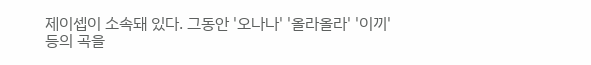제이셉이 소속돼 있다. 그동안 '오나나' '올라올라' '이끼' 등의 곡을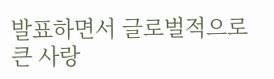발표하면서 글로벌적으로 큰 사랑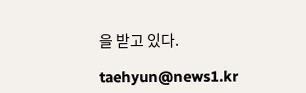을 받고 있다.

taehyun@news1.kr